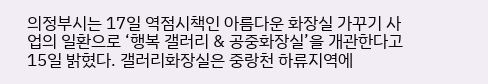의정부시는 17일 역점시책인 아름다운 화장실 가꾸기 사업의 일환으로 ‘행복 갤러리 & 공중화장실’을 개관한다고 15일 밝혔다. 갤러리화장실은 중랑천 하류지역에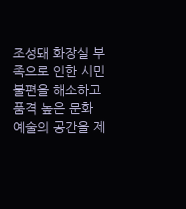조성돼 화장실 부족으로 인한 시민 불편을 해소하고 품격 높은 문화 예술의 공간을 제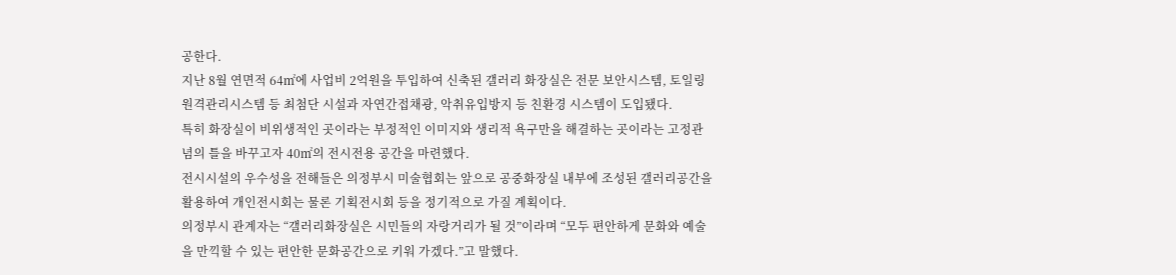공한다.
지난 8월 연면적 64㎡에 사업비 2억원을 투입하여 신축된 갤러리 화장실은 전문 보안시스템, 토일링 원격관리시스템 등 최첨단 시설과 자연간접채광, 악취유입방지 등 친환경 시스템이 도입됐다.
특히 화장실이 비위생적인 곳이라는 부정적인 이미지와 생리적 욕구만을 해결하는 곳이라는 고정관념의 틀을 바꾸고자 40㎡의 전시전용 공간을 마련했다.
전시시설의 우수성을 전해들은 의정부시 미술협회는 앞으로 공중화장실 내부에 조성된 갤러리공간을 활용하여 개인전시회는 물론 기획전시회 등을 정기적으로 가질 계획이다.
의정부시 관계자는 “갤러리화장실은 시민들의 자랑거리가 될 것”이라며 “모두 편안하게 문화와 예술을 만끽할 수 있는 편안한 문화공간으로 키워 가겠다.”고 말했다.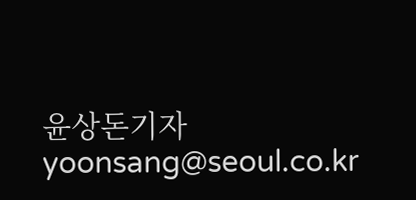윤상돈기자 yoonsang@seoul.co.kr